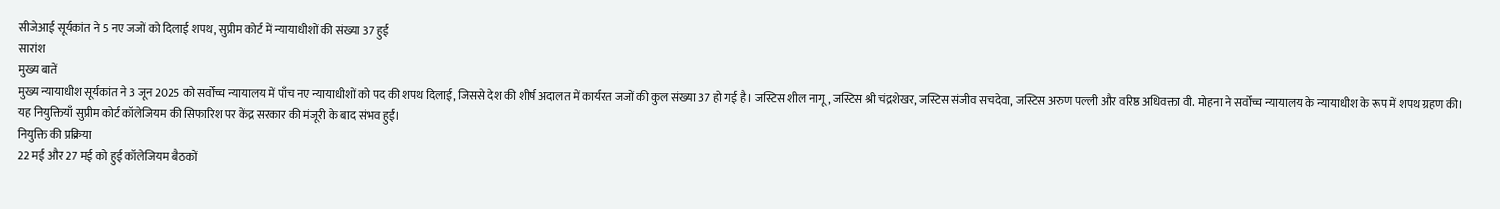सीजेआई सूर्यकांत ने 5 नए जजों को दिलाई शपथ, सुप्रीम कोर्ट में न्यायाधीशों की संख्या 37 हुई
सारांश
मुख्य बातें
मुख्य न्यायाधीश सूर्यकांत ने 3 जून 2025 को सर्वोच्च न्यायालय में पाँच नए न्यायाधीशों को पद की शपथ दिलाई, जिससे देश की शीर्ष अदालत में कार्यरत जजों की कुल संख्या 37 हो गई है। जस्टिस शील नागू, जस्टिस श्री चंद्रशेखर, जस्टिस संजीव सचदेवा, जस्टिस अरुण पल्ली और वरिष्ठ अधिवक्ता वी. मोहना ने सर्वोच्च न्यायालय के न्यायाधीश के रूप में शपथ ग्रहण की। यह नियुक्तियाँ सुप्रीम कोर्ट कॉलेजियम की सिफारिश पर केंद्र सरकार की मंजूरी के बाद संभव हुईं।
नियुक्ति की प्रक्रिया
22 मई और 27 मई को हुई कॉलेजियम बैठकों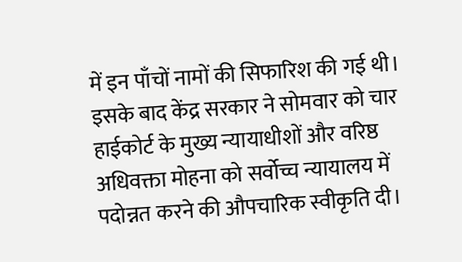में इन पाँचों नामों की सिफारिश की गई थी। इसके बाद केंद्र सरकार ने सोमवार को चार हाईकोर्ट के मुख्य न्यायाधीशों और वरिष्ठ अधिवक्ता मोहना को सर्वोच्च न्यायालय में पदोन्नत करने की औपचारिक स्वीकृति दी।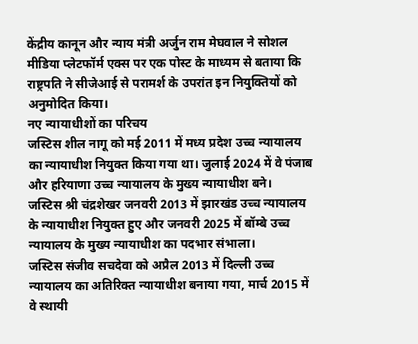केंद्रीय कानून और न्याय मंत्री अर्जुन राम मेघवाल ने सोशल मीडिया प्लेटफॉर्म एक्स पर एक पोस्ट के माध्यम से बताया कि राष्ट्रपति ने सीजेआई से परामर्श के उपरांत इन नियुक्तियों को अनुमोदित किया।
नए न्यायाधीशों का परिचय
जस्टिस शील नागू को मई 2011 में मध्य प्रदेश उच्च न्यायालय का न्यायाधीश नियुक्त किया गया था। जुलाई 2024 में वे पंजाब और हरियाणा उच्च न्यायालय के मुख्य न्यायाधीश बने।
जस्टिस श्री चंद्रशेखर जनवरी 2013 में झारखंड उच्च न्यायालय के न्यायाधीश नियुक्त हुए और जनवरी 2025 में बॉम्बे उच्च न्यायालय के मुख्य न्यायाधीश का पदभार संभाला।
जस्टिस संजीव सचदेवा को अप्रैल 2013 में दिल्ली उच्च न्यायालय का अतिरिक्त न्यायाधीश बनाया गया, मार्च 2015 में वे स्थायी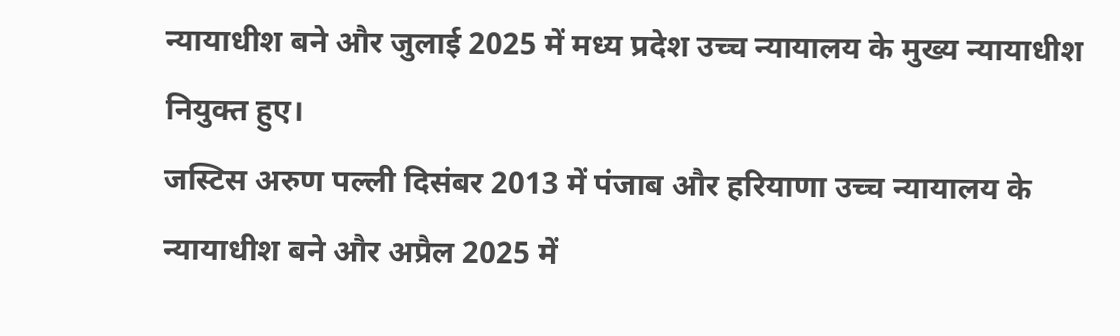न्यायाधीश बने और जुलाई 2025 में मध्य प्रदेश उच्च न्यायालय के मुख्य न्यायाधीश नियुक्त हुए।
जस्टिस अरुण पल्ली दिसंबर 2013 में पंजाब और हरियाणा उच्च न्यायालय के न्यायाधीश बने और अप्रैल 2025 में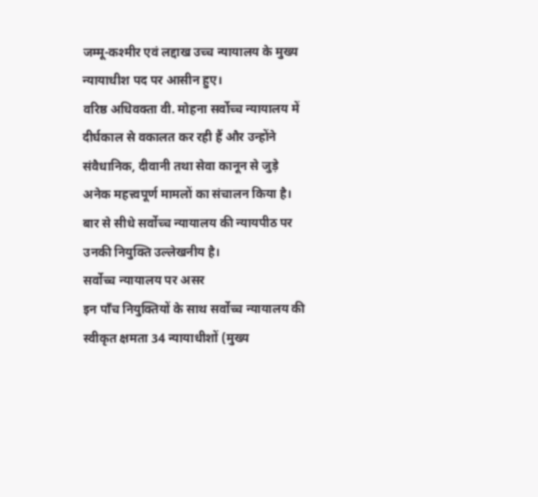जम्मू-कश्मीर एवं लद्दाख उच्च न्यायालय के मुख्य न्यायाधीश पद पर आसीन हुए।
वरिष्ठ अधिवक्ता वी. मोहना सर्वोच्च न्यायालय में दीर्घकाल से वकालत कर रही हैं और उन्होंने संवैधानिक, दीवानी तथा सेवा कानून से जुड़े अनेक महत्त्वपूर्ण मामलों का संचालन किया है। बार से सीधे सर्वोच्च न्यायालय की न्यायपीठ पर उनकी नियुक्ति उल्लेखनीय है।
सर्वोच्च न्यायालय पर असर
इन पाँच नियुक्तियों के साथ सर्वोच्च न्यायालय की स्वीकृत क्षमता 34 न्यायाधीशों (मुख्य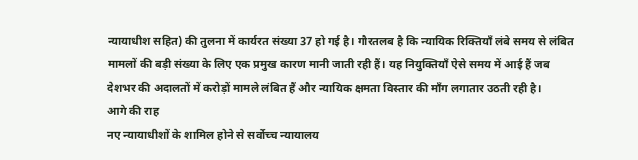न्यायाधीश सहित) की तुलना में कार्यरत संख्या 37 हो गई है। गौरतलब है कि न्यायिक रिक्तियाँ लंबे समय से लंबित मामलों की बड़ी संख्या के लिए एक प्रमुख कारण मानी जाती रही हैं। यह नियुक्तियाँ ऐसे समय में आई हैं जब देशभर की अदालतों में करोड़ों मामले लंबित हैं और न्यायिक क्षमता विस्तार की माँग लगातार उठती रही है।
आगे की राह
नए न्यायाधीशों के शामिल होने से सर्वोच्च न्यायालय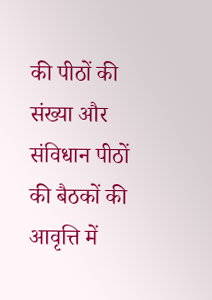की पीठों की संख्या और संविधान पीठों की बैठकों की आवृत्ति में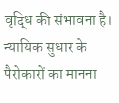वृद्धि की संभावना है। न्यायिक सुधार के पैरोकारों का मानना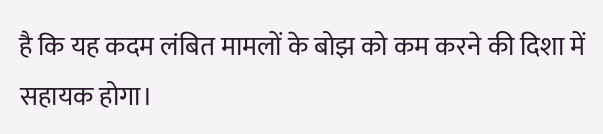है कि यह कदम लंबित मामलों के बोझ को कम करने की दिशा में सहायक होगा।